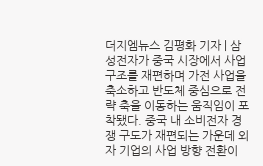더지엠뉴스 김평화 기자 | 삼성전자가 중국 시장에서 사업 구조를 재편하며 가전 사업을 축소하고 반도체 중심으로 전략 축을 이동하는 움직임이 포착됐다. 중국 내 소비전자 경쟁 구도가 재편되는 가운데 외자 기업의 사업 방향 전환이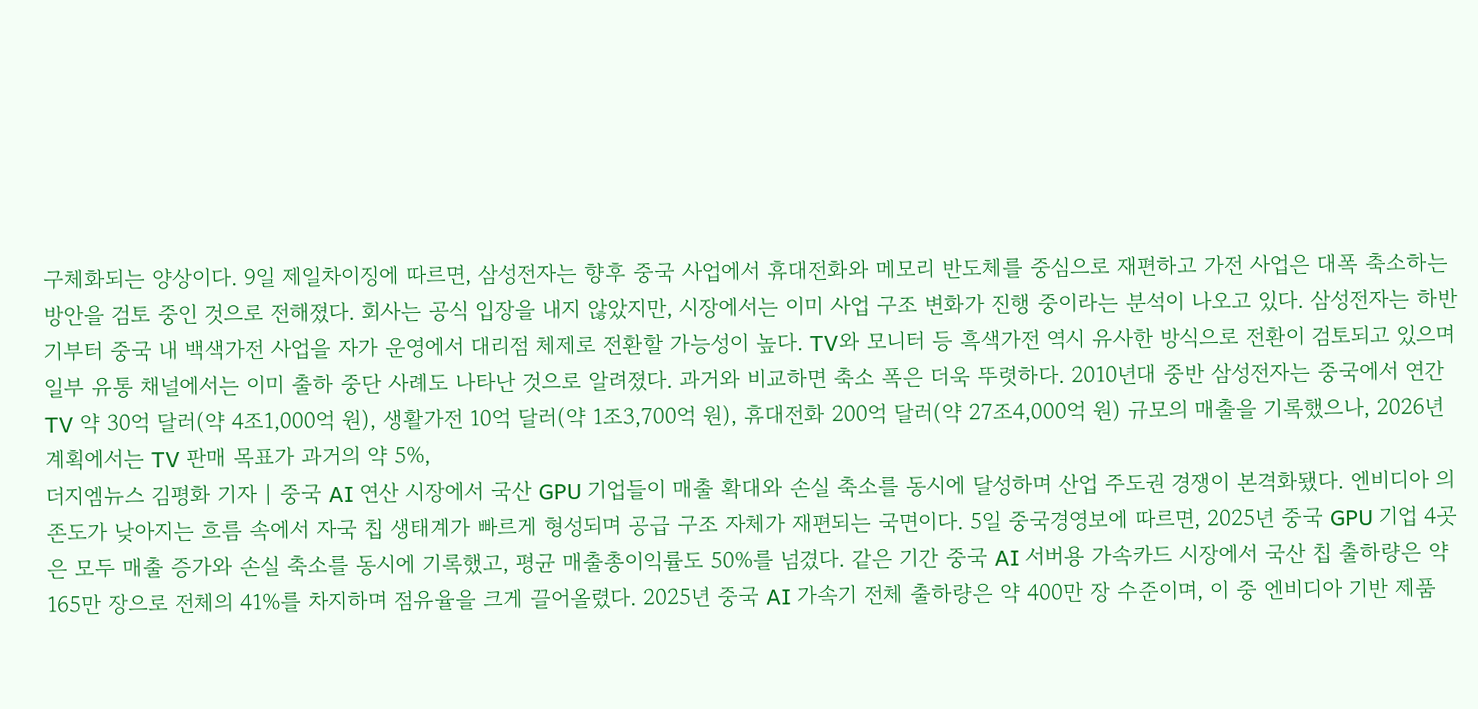구체화되는 양상이다. 9일 제일차이징에 따르면, 삼성전자는 향후 중국 사업에서 휴대전화와 메모리 반도체를 중심으로 재편하고 가전 사업은 대폭 축소하는 방안을 검토 중인 것으로 전해졌다. 회사는 공식 입장을 내지 않았지만, 시장에서는 이미 사업 구조 변화가 진행 중이라는 분석이 나오고 있다. 삼성전자는 하반기부터 중국 내 백색가전 사업을 자가 운영에서 대리점 체제로 전환할 가능성이 높다. TV와 모니터 등 흑색가전 역시 유사한 방식으로 전환이 검토되고 있으며 일부 유통 채널에서는 이미 출하 중단 사례도 나타난 것으로 알려졌다. 과거와 비교하면 축소 폭은 더욱 뚜렷하다. 2010년대 중반 삼성전자는 중국에서 연간 TV 약 30억 달러(약 4조1,000억 원), 생활가전 10억 달러(약 1조3,700억 원), 휴대전화 200억 달러(약 27조4,000억 원) 규모의 매출을 기록했으나, 2026년 계획에서는 TV 판매 목표가 과거의 약 5%,
더지엠뉴스 김평화 기자 | 중국 AI 연산 시장에서 국산 GPU 기업들이 매출 확대와 손실 축소를 동시에 달성하며 산업 주도권 경쟁이 본격화됐다. 엔비디아 의존도가 낮아지는 흐름 속에서 자국 칩 생태계가 빠르게 형성되며 공급 구조 자체가 재편되는 국면이다. 5일 중국경영보에 따르면, 2025년 중국 GPU 기업 4곳은 모두 매출 증가와 손실 축소를 동시에 기록했고, 평균 매출총이익률도 50%를 넘겼다. 같은 기간 중국 AI 서버용 가속카드 시장에서 국산 칩 출하량은 약 165만 장으로 전체의 41%를 차지하며 점유율을 크게 끌어올렸다. 2025년 중국 AI 가속기 전체 출하량은 약 400만 장 수준이며, 이 중 엔비디아 기반 제품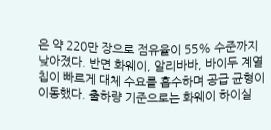은 약 220만 장으로 점유율이 55% 수준까지 낮아졌다. 반면 화웨이, 알리바바, 바이두 계열 칩이 빠르게 대체 수요를 흡수하며 공급 균형이 이동했다. 출하량 기준으로는 화웨이 하이실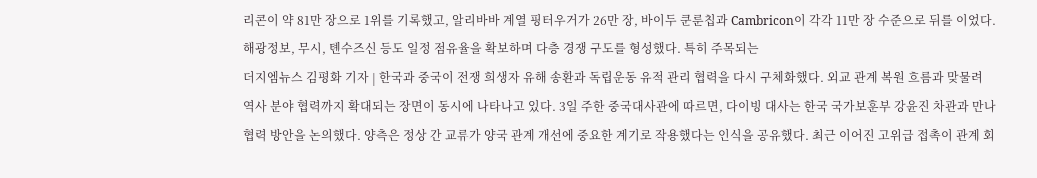리콘이 약 81만 장으로 1위를 기록했고, 알리바바 계열 핑터우거가 26만 장, 바이두 쿤룬칩과 Cambricon이 각각 11만 장 수준으로 뒤를 이었다. 해광정보, 무시, 톈수즈신 등도 일정 점유율을 확보하며 다층 경쟁 구도를 형성했다. 특히 주목되는
더지엠뉴스 김평화 기자 | 한국과 중국이 전쟁 희생자 유해 송환과 독립운동 유적 관리 협력을 다시 구체화했다. 외교 관계 복원 흐름과 맞물려 역사 분야 협력까지 확대되는 장면이 동시에 나타나고 있다. 3일 주한 중국대사관에 따르면, 다이빙 대사는 한국 국가보훈부 강윤진 차관과 만나 협력 방안을 논의했다. 양측은 정상 간 교류가 양국 관계 개선에 중요한 계기로 작용했다는 인식을 공유했다. 최근 이어진 고위급 접촉이 관계 회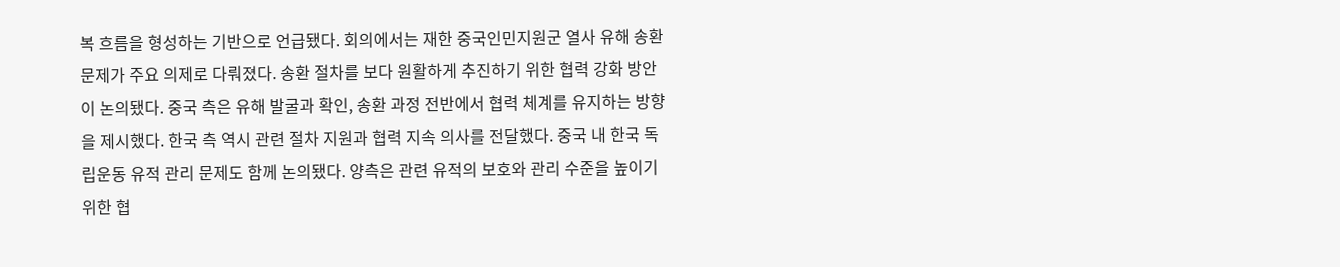복 흐름을 형성하는 기반으로 언급됐다. 회의에서는 재한 중국인민지원군 열사 유해 송환 문제가 주요 의제로 다뤄졌다. 송환 절차를 보다 원활하게 추진하기 위한 협력 강화 방안이 논의됐다. 중국 측은 유해 발굴과 확인, 송환 과정 전반에서 협력 체계를 유지하는 방향을 제시했다. 한국 측 역시 관련 절차 지원과 협력 지속 의사를 전달했다. 중국 내 한국 독립운동 유적 관리 문제도 함께 논의됐다. 양측은 관련 유적의 보호와 관리 수준을 높이기 위한 협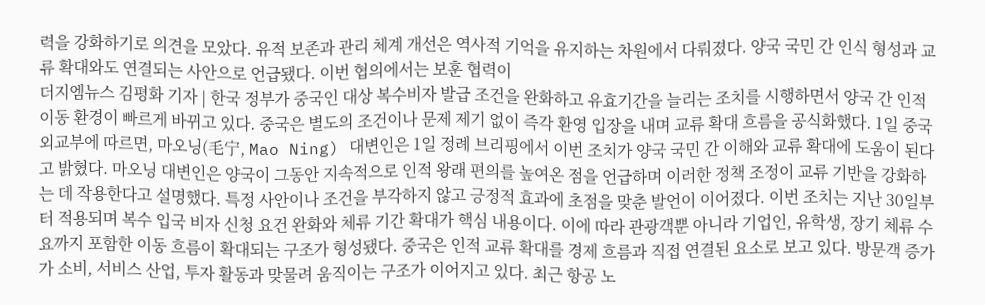력을 강화하기로 의견을 모았다. 유적 보존과 관리 체계 개선은 역사적 기억을 유지하는 차원에서 다뤄졌다. 양국 국민 간 인식 형성과 교류 확대와도 연결되는 사안으로 언급됐다. 이번 협의에서는 보훈 협력이
더지엠뉴스 김평화 기자 | 한국 정부가 중국인 대상 복수비자 발급 조건을 완화하고 유효기간을 늘리는 조치를 시행하면서 양국 간 인적 이동 환경이 빠르게 바뀌고 있다. 중국은 별도의 조건이나 문제 제기 없이 즉각 환영 입장을 내며 교류 확대 흐름을 공식화했다. 1일 중국 외교부에 따르면, 마오닝(毛宁, Mao Ning) 대변인은 1일 정례 브리핑에서 이번 조치가 양국 국민 간 이해와 교류 확대에 도움이 된다고 밝혔다. 마오닝 대변인은 양국이 그동안 지속적으로 인적 왕래 편의를 높여온 점을 언급하며 이러한 정책 조정이 교류 기반을 강화하는 데 작용한다고 설명했다. 특정 사안이나 조건을 부각하지 않고 긍정적 효과에 초점을 맞춘 발언이 이어졌다. 이번 조치는 지난 30일부터 적용되며 복수 입국 비자 신청 요건 완화와 체류 기간 확대가 핵심 내용이다. 이에 따라 관광객뿐 아니라 기업인, 유학생, 장기 체류 수요까지 포함한 이동 흐름이 확대되는 구조가 형성됐다. 중국은 인적 교류 확대를 경제 흐름과 직접 연결된 요소로 보고 있다. 방문객 증가가 소비, 서비스 산업, 투자 활동과 맞물려 움직이는 구조가 이어지고 있다. 최근 항공 노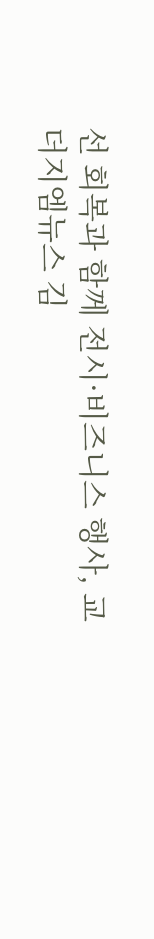선 회복과 함께 전시·비즈니스 행사, 교
더지엠뉴스 김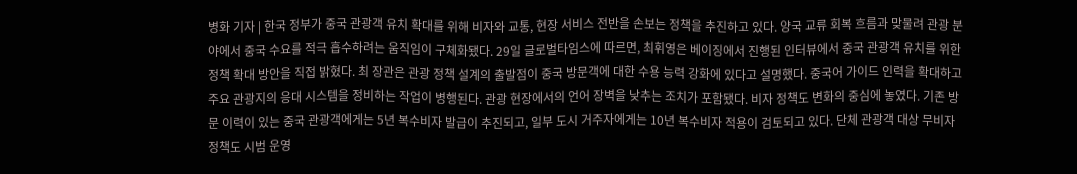병화 기자 | 한국 정부가 중국 관광객 유치 확대를 위해 비자와 교통, 현장 서비스 전반을 손보는 정책을 추진하고 있다. 양국 교류 회복 흐름과 맞물려 관광 분야에서 중국 수요를 적극 흡수하려는 움직임이 구체화됐다. 29일 글로벌타임스에 따르면, 최휘영은 베이징에서 진행된 인터뷰에서 중국 관광객 유치를 위한 정책 확대 방안을 직접 밝혔다. 최 장관은 관광 정책 설계의 출발점이 중국 방문객에 대한 수용 능력 강화에 있다고 설명했다. 중국어 가이드 인력을 확대하고 주요 관광지의 응대 시스템을 정비하는 작업이 병행된다. 관광 현장에서의 언어 장벽을 낮추는 조치가 포함됐다. 비자 정책도 변화의 중심에 놓였다. 기존 방문 이력이 있는 중국 관광객에게는 5년 복수비자 발급이 추진되고, 일부 도시 거주자에게는 10년 복수비자 적용이 검토되고 있다. 단체 관광객 대상 무비자 정책도 시범 운영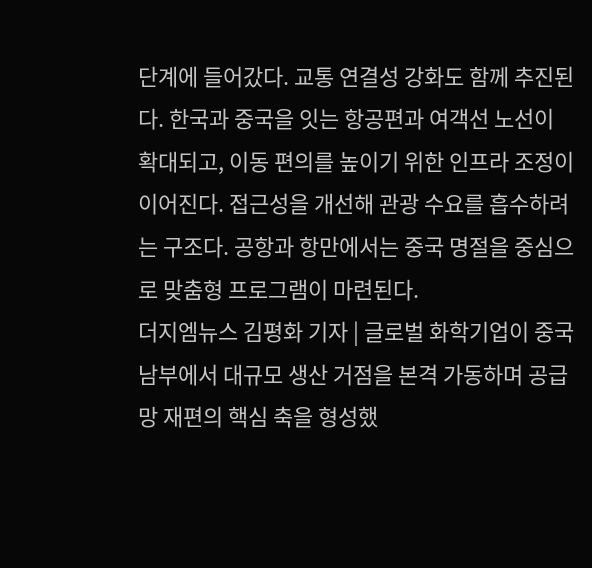단계에 들어갔다. 교통 연결성 강화도 함께 추진된다. 한국과 중국을 잇는 항공편과 여객선 노선이 확대되고, 이동 편의를 높이기 위한 인프라 조정이 이어진다. 접근성을 개선해 관광 수요를 흡수하려는 구조다. 공항과 항만에서는 중국 명절을 중심으로 맞춤형 프로그램이 마련된다.
더지엠뉴스 김평화 기자 | 글로벌 화학기업이 중국 남부에서 대규모 생산 거점을 본격 가동하며 공급망 재편의 핵심 축을 형성했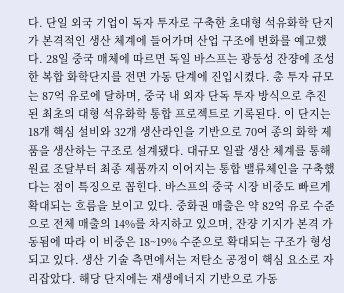다. 단일 외국 기업이 독자 투자로 구축한 초대형 석유화학 단지가 본격적인 생산 체계에 들어가며 산업 구조에 변화를 예고했다. 28일 중국 매체에 따르면 독일 바스프는 광둥성 잔쟝에 조성한 복합 화학단지를 전면 가동 단계에 진입시켰다. 총 투자 규모는 87억 유로에 달하며, 중국 내 외자 단독 투자 방식으로 추진된 최초의 대형 석유화학 통합 프로젝트로 기록된다. 이 단지는 18개 핵심 설비와 32개 생산라인을 기반으로 70여 종의 화학 제품을 생산하는 구조로 설계됐다. 대규모 일괄 생산 체계를 통해 원료 조달부터 최종 제품까지 이어지는 통합 밸류체인을 구축했다는 점이 특징으로 꼽힌다. 바스프의 중국 시장 비중도 빠르게 확대되는 흐름을 보이고 있다. 중화권 매출은 약 82억 유로 수준으로 전체 매출의 14%를 차지하고 있으며, 잔쟝 기지가 본격 가동됨에 따라 이 비중은 18~19% 수준으로 확대되는 구조가 형성되고 있다. 생산 기술 측면에서는 저탄소 공정이 핵심 요소로 자리잡았다. 해당 단지에는 재생에너지 기반으로 가동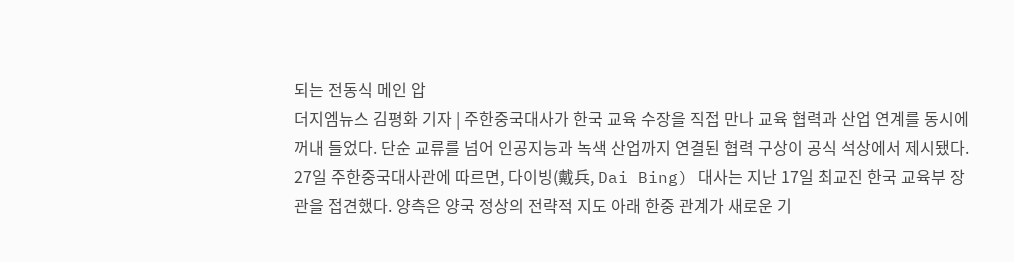되는 전동식 메인 압
더지엠뉴스 김평화 기자 | 주한중국대사가 한국 교육 수장을 직접 만나 교육 협력과 산업 연계를 동시에 꺼내 들었다. 단순 교류를 넘어 인공지능과 녹색 산업까지 연결된 협력 구상이 공식 석상에서 제시됐다. 27일 주한중국대사관에 따르면, 다이빙(戴兵, Dai Bing) 대사는 지난 17일 최교진 한국 교육부 장관을 접견했다. 양측은 양국 정상의 전략적 지도 아래 한중 관계가 새로운 기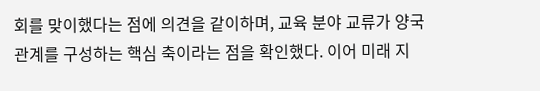회를 맞이했다는 점에 의견을 같이하며, 교육 분야 교류가 양국 관계를 구성하는 핵심 축이라는 점을 확인했다. 이어 미래 지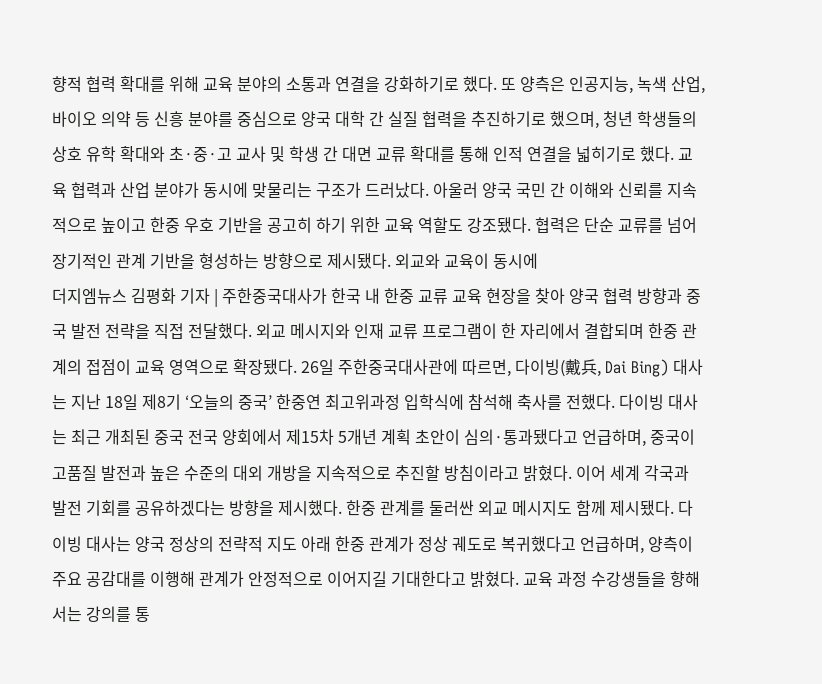향적 협력 확대를 위해 교육 분야의 소통과 연결을 강화하기로 했다. 또 양측은 인공지능, 녹색 산업, 바이오 의약 등 신흥 분야를 중심으로 양국 대학 간 실질 협력을 추진하기로 했으며, 청년 학생들의 상호 유학 확대와 초·중·고 교사 및 학생 간 대면 교류 확대를 통해 인적 연결을 넓히기로 했다. 교육 협력과 산업 분야가 동시에 맞물리는 구조가 드러났다. 아울러 양국 국민 간 이해와 신뢰를 지속적으로 높이고 한중 우호 기반을 공고히 하기 위한 교육 역할도 강조됐다. 협력은 단순 교류를 넘어 장기적인 관계 기반을 형성하는 방향으로 제시됐다. 외교와 교육이 동시에
더지엠뉴스 김평화 기자 | 주한중국대사가 한국 내 한중 교류 교육 현장을 찾아 양국 협력 방향과 중국 발전 전략을 직접 전달했다. 외교 메시지와 인재 교류 프로그램이 한 자리에서 결합되며 한중 관계의 접점이 교육 영역으로 확장됐다. 26일 주한중국대사관에 따르면, 다이빙(戴兵, Dai Bing) 대사는 지난 18일 제8기 ‘오늘의 중국’ 한중연 최고위과정 입학식에 참석해 축사를 전했다. 다이빙 대사는 최근 개최된 중국 전국 양회에서 제15차 5개년 계획 초안이 심의·통과됐다고 언급하며, 중국이 고품질 발전과 높은 수준의 대외 개방을 지속적으로 추진할 방침이라고 밝혔다. 이어 세계 각국과 발전 기회를 공유하겠다는 방향을 제시했다. 한중 관계를 둘러싼 외교 메시지도 함께 제시됐다. 다이빙 대사는 양국 정상의 전략적 지도 아래 한중 관계가 정상 궤도로 복귀했다고 언급하며, 양측이 주요 공감대를 이행해 관계가 안정적으로 이어지길 기대한다고 밝혔다. 교육 과정 수강생들을 향해서는 강의를 통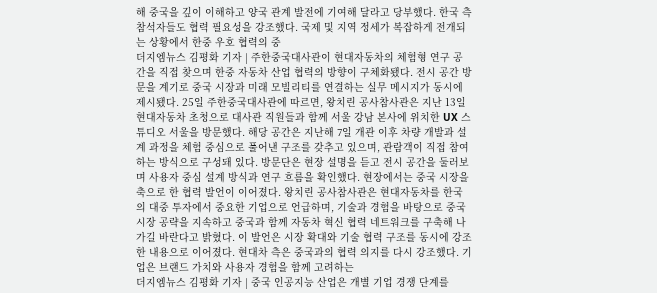해 중국을 깊이 이해하고 양국 관계 발전에 기여해 달라고 당부했다. 한국 측 참석자들도 협력 필요성을 강조했다. 국제 및 지역 정세가 복잡하게 전개되는 상황에서 한중 우호 협력의 중
더지엠뉴스 김평화 기자 | 주한중국대사관이 현대자동차의 체험형 연구 공간을 직접 찾으며 한중 자동차 산업 협력의 방향이 구체화됐다. 전시 공간 방문을 계기로 중국 시장과 미래 모빌리티를 연결하는 실무 메시지가 동시에 제시됐다. 25일 주한중국대사관에 따르면, 왕치린 공사참사관은 지난 13일 현대자동차 초청으로 대사관 직원들과 함께 서울 강남 본사에 위치한 UX 스튜디오 서울을 방문했다. 해당 공간은 지난해 7일 개관 이후 차량 개발과 설계 과정을 체험 중심으로 풀어낸 구조를 갖추고 있으며, 관람객이 직접 참여하는 방식으로 구성돼 있다. 방문단은 현장 설명을 듣고 전시 공간을 둘러보며 사용자 중심 설계 방식과 연구 흐름을 확인했다. 현장에서는 중국 시장을 축으로 한 협력 발언이 이어졌다. 왕치린 공사참사관은 현대자동차를 한국의 대중 투자에서 중요한 기업으로 언급하며, 기술과 경험을 바탕으로 중국 시장 공략을 지속하고 중국과 함께 자동차 혁신 협력 네트워크를 구축해 나가길 바란다고 밝혔다. 이 발언은 시장 확대와 기술 협력 구조를 동시에 강조한 내용으로 이어졌다. 현대차 측은 중국과의 협력 의지를 다시 강조했다. 기업은 브랜드 가치와 사용자 경험을 함께 고려하는
더지엠뉴스 김평화 기자 | 중국 인공지능 산업은 개별 기업 경쟁 단계를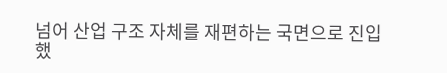넘어 산업 구조 자체를 재편하는 국면으로 진입했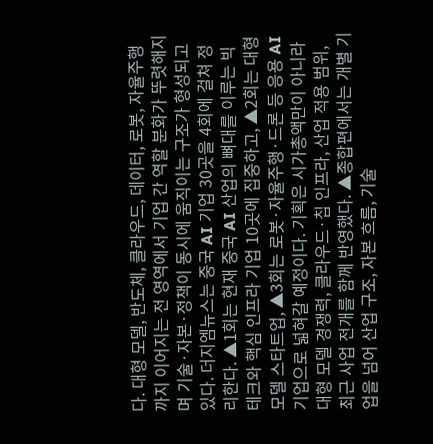다. 대형 모델, 반도체, 클라우드, 데이터, 로봇, 자율주행까지 이어지는 전 영역에서 기업 간 역할 분화가 뚜렷해지며 기술·자본·정책이 동시에 움직이는 구조가 형성되고 있다. 더지엠뉴스는 중국 AI 기업 30곳을 4회에 걸쳐 정리한다. ▲1회는 현재 중국 AI 산업의 뼈대를 이루는 빅테크와 핵심 인프라 기업 10곳에 집중하고, ▲2회는 대형 모델 스타트업, ▲3회는 로봇·자율주행·드론 등 응용 AI 기업으로 넓혀갈 예정이다. 기획은 시가총액만이 아니라 대형 모델 경쟁력, 클라우드·칩 인프라, 산업 적용 범위, 최근 사업 전개를 함께 반영했다. ▲종합편에서는 개별 기업을 넘어 산업 구조, 자본 흐름, 기술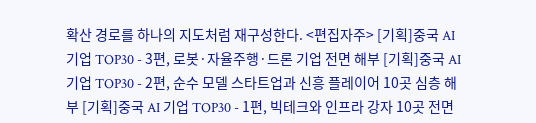확산 경로를 하나의 지도처럼 재구성한다. <편집자주> [기획]중국 AI 기업 TOP30 - 3편, 로봇·자율주행·드론 기업 전면 해부 [기획]중국 AI 기업 TOP30 - 2편, 순수 모델 스타트업과 신흥 플레이어 10곳 심층 해부 [기획]중국 AI 기업 TOP30 - 1편, 빅테크와 인프라 강자 10곳 전면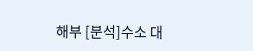해부 [분석]수소 대